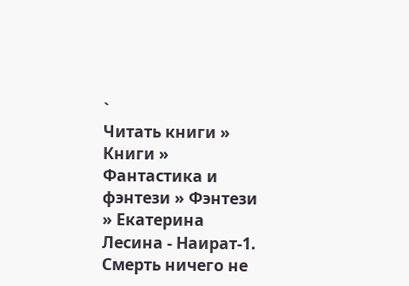`
Читать книги » Книги » Фантастика и фэнтези » Фэнтези » Екатерина Лесина - Наират-1. Смерть ничего не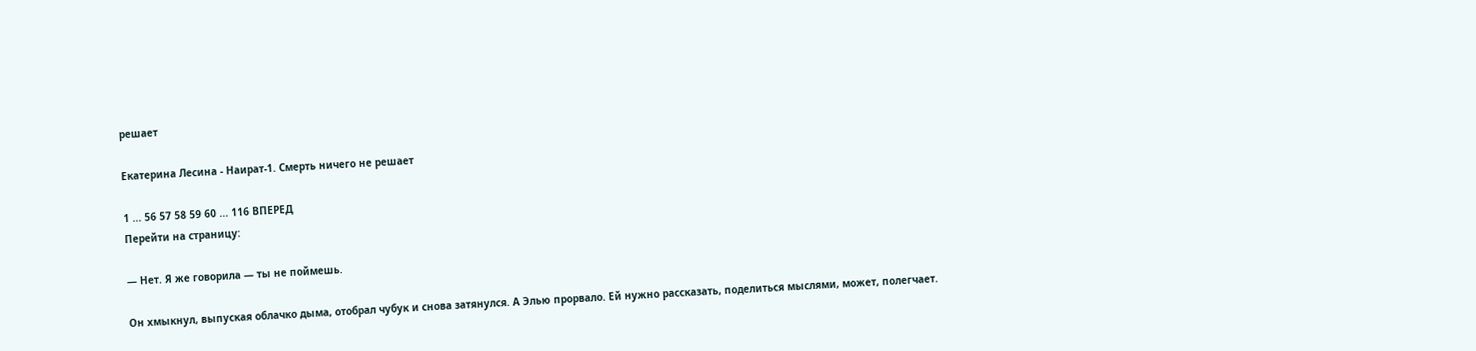решает

Екатерина Лесина - Наират-1. Смерть ничего не решает

1 ... 56 57 58 59 60 ... 116 ВПЕРЕД
Перейти на страницу:

— Нет. Я же говорила — ты не поймешь.

Он хмыкнул, выпуская облачко дыма, отобрал чубук и снова затянулся. А Элью прорвало. Ей нужно рассказать, поделиться мыслями, может, полегчает.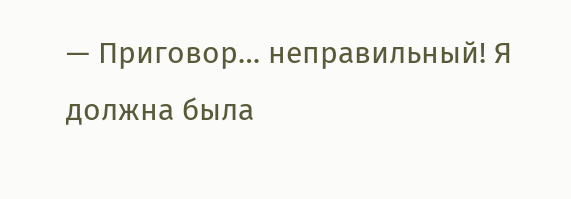— Приговор… неправильный! Я должна была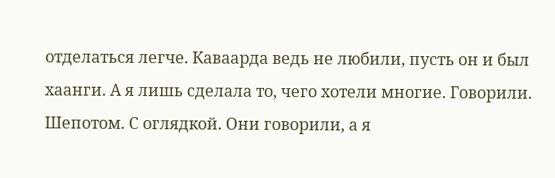отделаться легче. Каваарда ведь не любили, пусть он и был хаанги. А я лишь сделала то, чего хотели многие. Говорили. Шепотом. С оглядкой. Они говорили, а я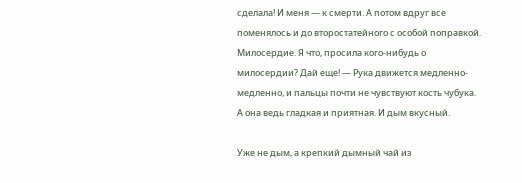сделала! И меня — к смерти. А потом вдруг все поменялось и до второстатейного с особой поправкой. Милосердие. Я что, просила кого-нибудь о милосердии? Дай еще! — Рука движется медленно-медленно, и пальцы почти не чувствуют кость чубука. А она ведь гладкая и приятная. И дым вкусный.

Уже не дым, а крепкий дымный чай из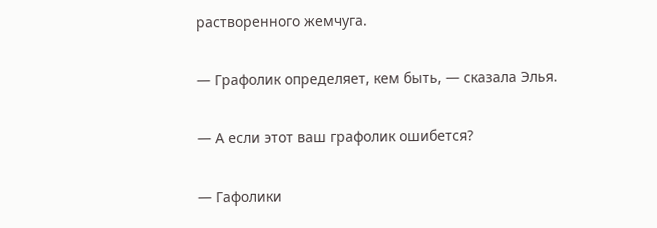растворенного жемчуга.

— Графолик определяет, кем быть, — сказала Элья.

— А если этот ваш графолик ошибется?

— Гафолики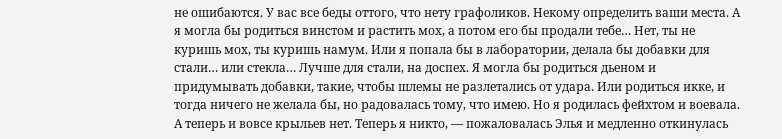не ошибаются. У вас все беды оттого, что нету графоликов. Некому определить ваши места. А я могла бы родиться винстом и растить мох, а потом его бы продали тебе… Нет, ты не куришь мох, ты куришь намум. Или я попала бы в лаборатории, делала бы добавки для стали… или стекла… Лучше для стали, на доспех. Я могла бы родиться дьеном и придумывать добавки, такие, чтобы шлемы не разлетались от удара. Или родиться икке, и тогда ничего не желала бы, но радовалась тому, что имею. Но я родилась фейхтом и воевала. А теперь и вовсе крыльев нет. Теперь я никто, — пожаловалась Элья и медленно откинулась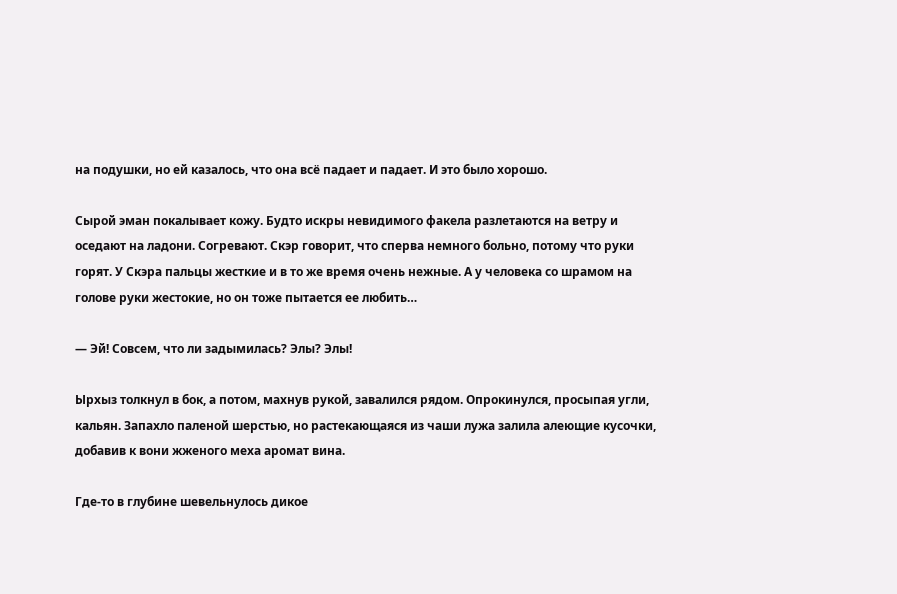на подушки, но ей казалось, что она всё падает и падает. И это было хорошо.

Сырой эман покалывает кожу. Будто искры невидимого факела разлетаются на ветру и оседают на ладони. Согревают. Скэр говорит, что сперва немного больно, потому что руки горят. У Скэра пальцы жесткие и в то же время очень нежные. А у человека со шрамом на голове руки жестокие, но он тоже пытается ее любить…

— Эй! Совсем, что ли задымилась? Элы? Элы!

Ырхыз толкнул в бок, а потом, махнув рукой, завалился рядом. Опрокинулся, просыпая угли, кальян. Запахло паленой шерстью, но растекающаяся из чаши лужа залила алеющие кусочки, добавив к вони жженого меха аромат вина.

Где-то в глубине шевельнулось дикое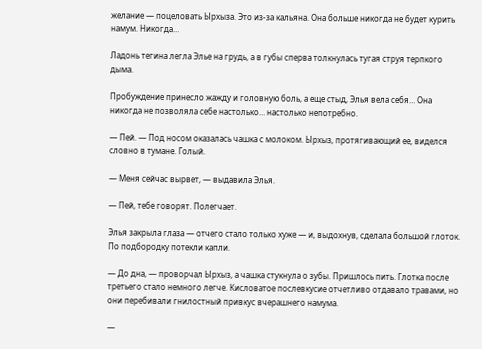желание — поцеловать Ырхыза. Это из-за кальяна. Она больше никогда не будет курить намум. Никогда…

Ладонь тегина легла Элье на грудь, а в губы сперва толкнулась тугая струя терпкого дыма.

Пробуждение принесло жажду и головную боль, а еще стыд, Элья вела себя… Она никогда не позволяла себе настолько… настолько непотребно.

— Пей. — Под носом оказалась чашка с молоком. Ырхыз, протягивающий ее, виделся словно в тумане. Голый.

— Меня сейчас вырвет, — выдавила Элья.

— Пей, тебе говорят. Полегчает.

Элья закрыла глаза — отчего стало только хуже — и, выдохнув, сделала большой глоток. По подбородку потекли капли.

— До дна, — проворчал Ырхыз, а чашка стукнула о зубы. Пришлось пить. Глотка после третьего стало немного легче. Кисловатое послевкусие отчетливо отдавало травами, но они перебивали гнилостный привкус вчерашнего намума.

—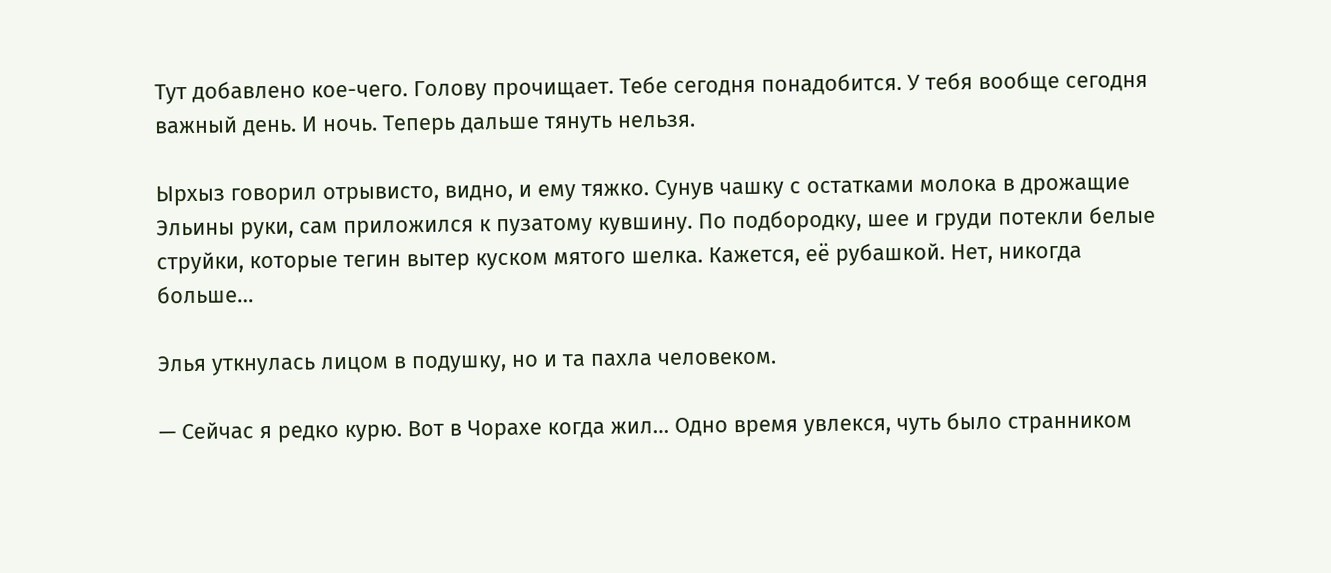Тут добавлено кое-чего. Голову прочищает. Тебе сегодня понадобится. У тебя вообще сегодня важный день. И ночь. Теперь дальше тянуть нельзя.

Ырхыз говорил отрывисто, видно, и ему тяжко. Сунув чашку с остатками молока в дрожащие Эльины руки, сам приложился к пузатому кувшину. По подбородку, шее и груди потекли белые струйки, которые тегин вытер куском мятого шелка. Кажется, её рубашкой. Нет, никогда больше…

Элья уткнулась лицом в подушку, но и та пахла человеком.

— Сейчас я редко курю. Вот в Чорахе когда жил… Одно время увлекся, чуть было странником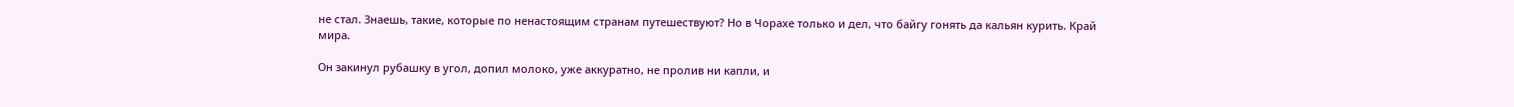не стал. Знаешь, такие, которые по ненастоящим странам путешествуют? Но в Чорахе только и дел, что байгу гонять да кальян курить. Край мира.

Он закинул рубашку в угол, допил молоко, уже аккуратно, не пролив ни капли, и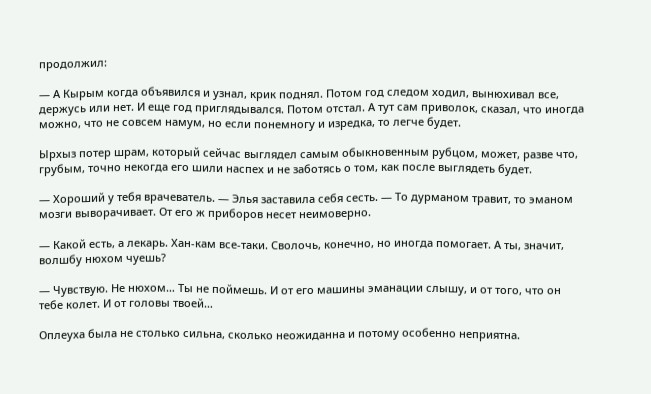продолжил:

— А Кырым когда объявился и узнал, крик поднял. Потом год следом ходил, вынюхивал все, держусь или нет. И еще год приглядывался. Потом отстал. А тут сам приволок, сказал, что иногда можно, что не совсем намум, но если понемногу и изредка, то легче будет.

Ырхыз потер шрам, который сейчас выглядел самым обыкновенным рубцом, может, разве что, грубым, точно некогда его шили наспех и не заботясь о том, как после выглядеть будет.

— Хороший у тебя врачеватель. — Элья заставила себя сесть. — То дурманом травит, то эманом мозги выворачивает. От его ж приборов несет неимоверно.

— Какой есть, а лекарь. Хан-кам все-таки. Сволочь, конечно, но иногда помогает. А ты, значит, волшбу нюхом чуешь?

— Чувствую. Не нюхом… Ты не поймешь. И от его машины эманации слышу, и от того, что он тебе колет. И от головы твоей…

Оплеуха была не столько сильна, сколько неожиданна и потому особенно неприятна.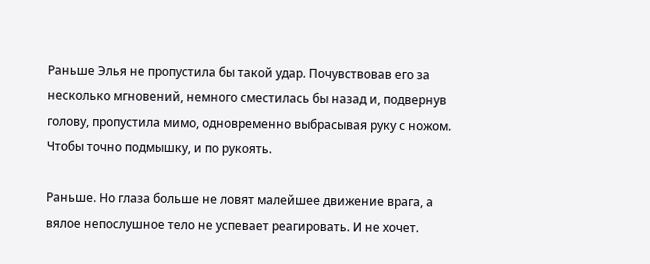Раньше Элья не пропустила бы такой удар. Почувствовав его за несколько мгновений, немного сместилась бы назад и, подвернув голову, пропустила мимо, одновременно выбрасывая руку с ножом. Чтобы точно подмышку, и по рукоять.

Раньше. Но глаза больше не ловят малейшее движение врага, а вялое непослушное тело не успевает реагировать. И не хочет.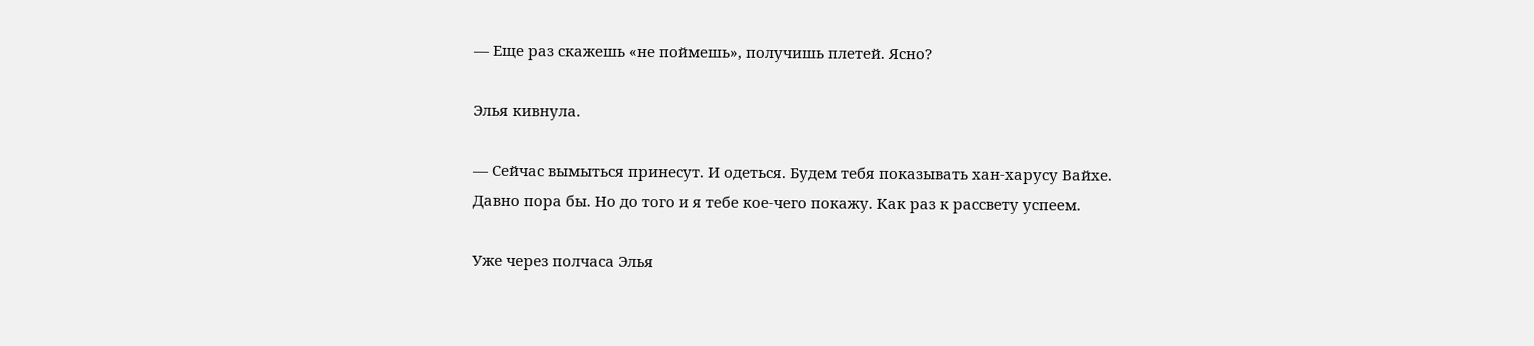— Еще раз скажешь «не поймешь», получишь плетей. Ясно?

Элья кивнула.

— Сейчас вымыться принесут. И одеться. Будем тебя показывать хан-харусу Вайхе. Давно пора бы. Но до того и я тебе кое-чего покажу. Как раз к рассвету успеем.

Уже через полчаса Элья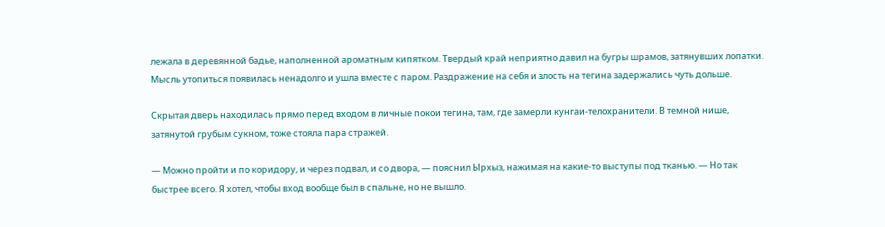лежала в деревянной бадье, наполненной ароматным кипятком. Твердый край неприятно давил на бугры шрамов, затянувших лопатки. Мысль утопиться появилась ненадолго и ушла вместе с паром. Раздражение на себя и злость на тегина задержались чуть дольше.

Скрытая дверь находилась прямо перед входом в личные покои тегина, там, где замерли кунгаи-телохранители. В темной нише, затянутой грубым сукном, тоже стояла пара стражей.

— Можно пройти и по коридору, и через подвал, и со двора, — пояснил Ырхыз, нажимая на какие-то выступы под тканью. — Но так быстрее всего. Я хотел, чтобы вход вообще был в спальне, но не вышло.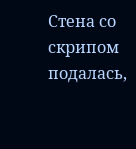Стена со скрипом подалась,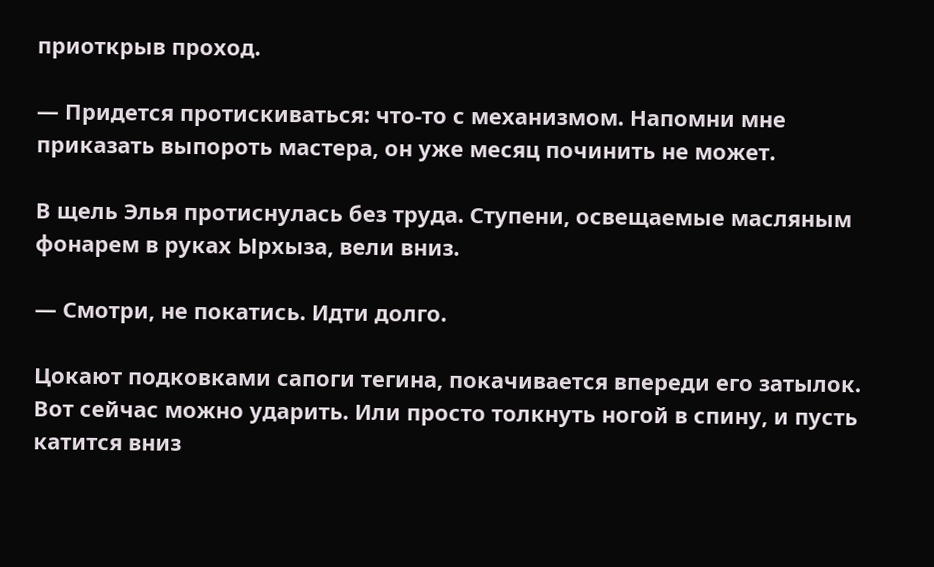приоткрыв проход.

— Придется протискиваться: что-то с механизмом. Напомни мне приказать выпороть мастера, он уже месяц починить не может.

В щель Элья протиснулась без труда. Ступени, освещаемые масляным фонарем в руках Ырхыза, вели вниз.

— Смотри, не покатись. Идти долго.

Цокают подковками сапоги тегина, покачивается впереди его затылок. Вот сейчас можно ударить. Или просто толкнуть ногой в спину, и пусть катится вниз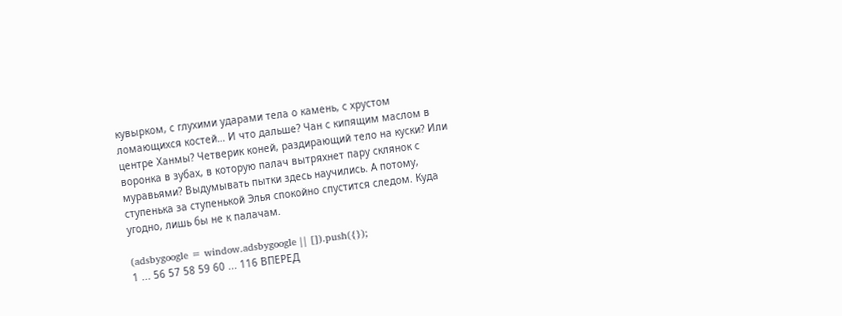кувырком, с глухими ударами тела о камень, с хрустом ломающихся костей… И что дальше? Чан с кипящим маслом в центре Ханмы? Четверик коней, раздирающий тело на куски? Или воронка в зубах, в которую палач вытряхнет пару склянок с муравьями? Выдумывать пытки здесь научились. А потому, ступенька за ступенькой Элья спокойно спустится следом. Куда угодно, лишь бы не к палачам.

(adsbygoogle = window.adsbygoogle || []).push({});
1 ... 56 57 58 59 60 ... 116 ВПЕРЕД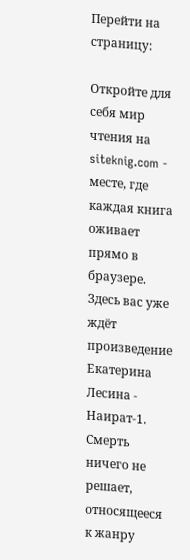Перейти на страницу:

Откройте для себя мир чтения на siteknig.com - месте, где каждая книга оживает прямо в браузере. Здесь вас уже ждёт произведение Екатерина Лесина - Наират-1. Смерть ничего не решает, относящееся к жанру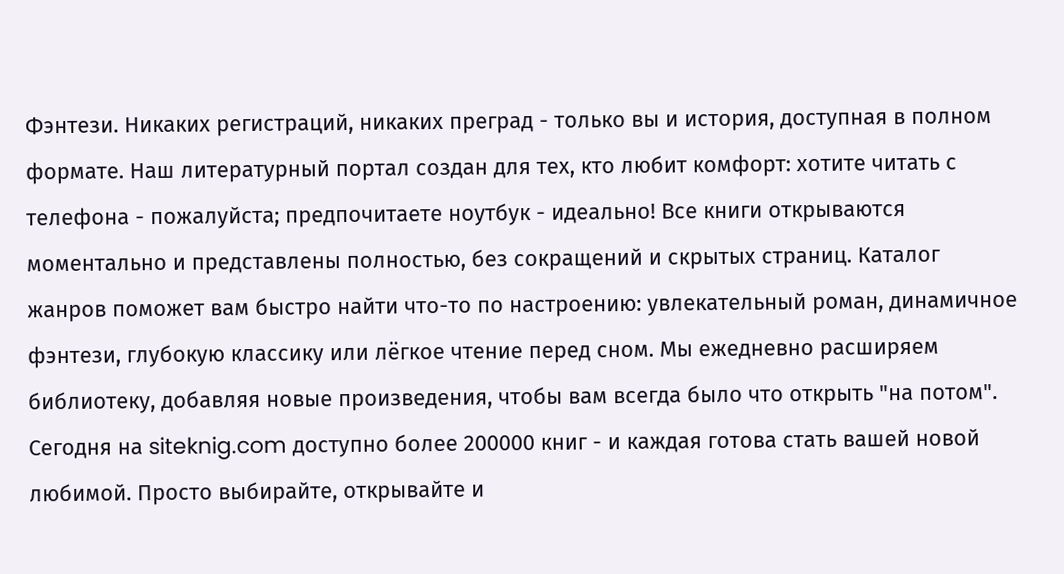Фэнтези. Никаких регистраций, никаких преград - только вы и история, доступная в полном формате. Наш литературный портал создан для тех, кто любит комфорт: хотите читать с телефона - пожалуйста; предпочитаете ноутбук - идеально! Все книги открываются моментально и представлены полностью, без сокращений и скрытых страниц. Каталог жанров поможет вам быстро найти что-то по настроению: увлекательный роман, динамичное фэнтези, глубокую классику или лёгкое чтение перед сном. Мы ежедневно расширяем библиотеку, добавляя новые произведения, чтобы вам всегда было что открыть "на потом". Сегодня на siteknig.com доступно более 200000 книг - и каждая готова стать вашей новой любимой. Просто выбирайте, открывайте и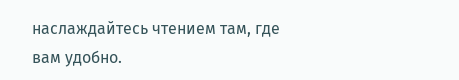наслаждайтесь чтением там, где вам удобно.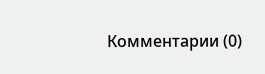Комментарии (0)